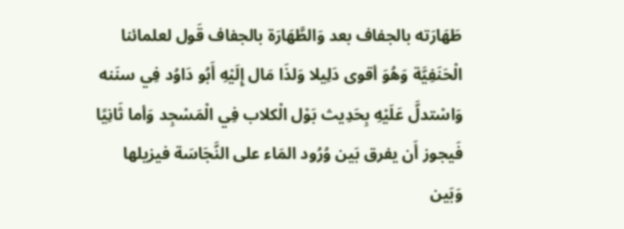طَهَارَته بالجفاف بعد وَالطَّهَارَة بالجفاف قَول لعلمائنا الْحَنَفِيَّة وَهُوَ أقوى دَلِيلا وَلذَا مَال إِلَيْهِ أَبُو دَاوُد فِي سنَنه وَاسْتدلَّ عَلَيْهِ بِحَدِيث بَوْل الْكلاب فِي الْمَسْجِد وَأما ثَانِيًا فَيجوز أَن يفرق بَين وُرُود المَاء على النَّجَاسَة فيزيلها وَبَين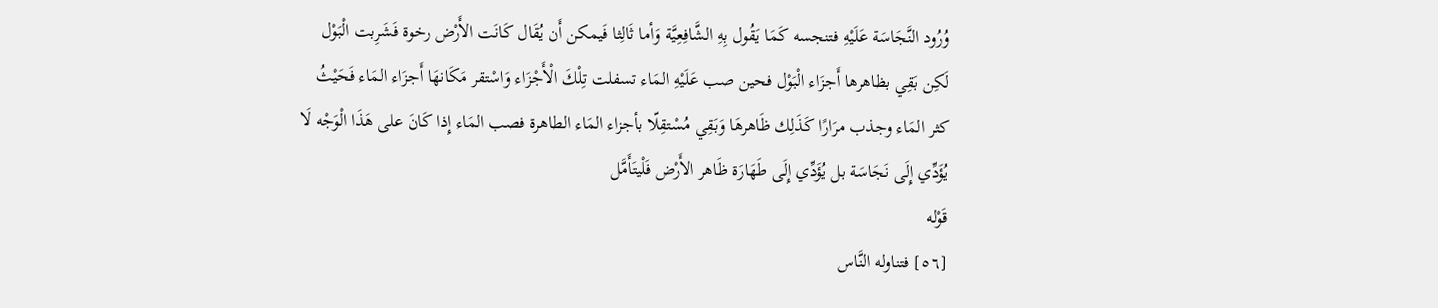وُرُود النَّجَاسَة عَلَيْهِ فتنجسه كَمَا يَقُول بِهِ الشَّافِعِيَّة وَأما ثَالِثا فَيمكن أَن يُقَال كَانَت الأَرْض رخوة فَشَرِبت الْبَوْل لَكِن بَقِي بظاهرها أَجزَاء الْبَوْل فحين صب عَلَيْهِ المَاء تسفلت تِلْكَ الْأَجْزَاء وَاسْتقر مَكَانهَا أَجزَاء المَاء فَحَيْثُ كثر المَاء وجذب مرَارًا كَذَلِك ظَاهرهَا وَبَقِي مُسْتقِلّا بأجزاء المَاء الطاهرة فصب المَاء إِذا كَانَ على هَذَا الْوَجْه لَا يُؤَدِّي إِلَى نَجَاسَة بل يُؤَدِّي إِلَى طَهَارَة ظَاهر الأَرْض فَلْيتَأَمَّل
قَوْله
[٥٦] فتناوله النَّاس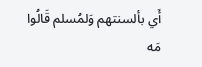أَي بألسنتهم وَلمُسلم قَالُوا مَه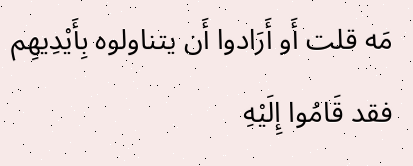مَه قلت أَو أَرَادوا أَن يتناولوه بِأَيْدِيهِم فقد قَامُوا إِلَيْهِ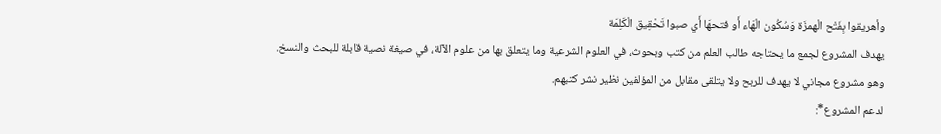وأهريقوا بِفَتْح الْهمزَة وَسُكُون الْهَاء أَو فتحهَا أَي صبوا تَحْقِيق الْكَلِمَة
يهدف المشروع لجمع ما يحتاجه طالب العلم من كتب وبحوث، في العلوم الشرعية وما يتعلق بها من علوم الآلة، في صيغة نصية قابلة للبحث والنسخ.
وهو مشروع مجاني لا يهدف للربح ولا يتلقى مقابل من المؤلفين نظير نشر كتبهم.
لدعم المشروع*: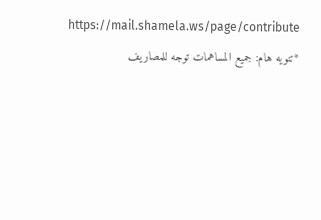https://mail.shamela.ws/page/contribute
*تنويه هام: جميع المساهمات توجه للمصاريف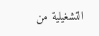التشغيلية من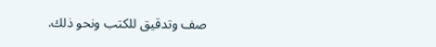صف وتدقيق للكتب ونحو ذلك.